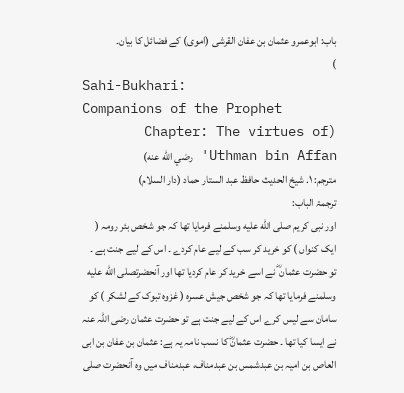باب: ابوعمرو عثمان بن عفان القرشی (اموی) کے فضائل کا بیان۔
)
Sahi-Bukhari:
Companions of the Prophet
(Chapter: The virtues of 'Uthman bin Affan رضي الله عنه)
مترجم: ١. شیخ الحدیث حافظ عبد الستار حماد (دار السلام)
ترجمۃ الباب:
اور نبی کریم صلى الله عليه وسلمنے فرمایا تھا کہ جو شخص بئر رومہ ( ایک کنواں ) کو خرید کر سب کے لیے عام کردے ۔ اس کے لیے جنت ہے ۔ تو حضرت عثمان ؓ نے اسے خرید کر عام کردیا تھا اور آنحضرتصلى الله عليه وسلمنے فرمایا تھا کہ جو شخص جیش عسرہ ( غزوہ تبوک کے لشکر ) کو سامان سے لیس کرے اس کے لیے جنت ہے تو حضرت عثمان رضی اللہ عنہ نے ایسا کیا تھا ۔ حضرت عثمانؓ کا نسب نامہ یہ ہے: عثمان بن عفان بن ابی العاص بن امیہ بن عبدشمس بن عبدمناف، عبدمناف میں وہ آنحضرت صلى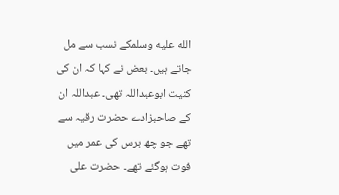الله عليه وسلمکے نسب سے مل جاتے ہیں۔ بعض نے کہا کہ ان کی کنیت ابوعبداللہ تھی۔ عبداللہ ان کے صاحبزادے حضرت رقیہ سے تھے جو چھ برس کی عمر میں فوت ہوگئے تھے۔ حضرت علی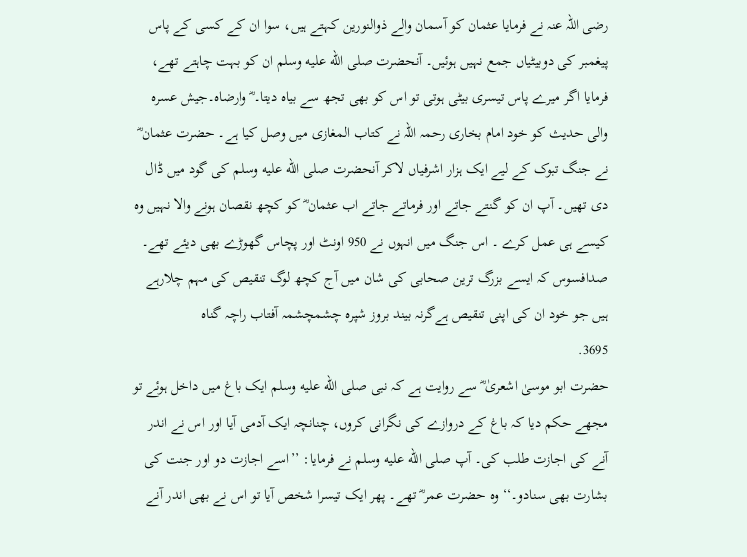رضی اللہ عنہ نے فرمایا عثمان کو آسمان والے ذوالنورین کہتے ہیں، سوا ان کے کسی کے پاس پیغمبر کی دوبیٹیاں جمع نہیں ہوئیں۔ آنحضرت صلى الله عليه وسلم ان کو بہت چاہتے تھے، فرمایا اگر میرے پاس تیسری بیٹی ہوتی تو اس کو بھی تجھ سے بیاہ دیتا۔ ؓ وارضاہ۔جیش عسرہ والی حدیث کو خود امام بخاری رحمہ اللہ نے کتاب المغازی میں وصل کیا ہے۔ حضرت عثمان ؓ نے جنگ تبوک کے لیے ایک ہزار اشرفیاں لاکر آنحضرت صلى الله عليه وسلم کی گود میں ڈال دی تھیں۔ آپ ان کو گنتے جاتے اور فرماتے جاتے اب عثمان ؓ کو کچھ نقصان ہونے والا نہیں وہ کیسے ہی عمل کرے ۔ اس جنگ میں انہوں نے 950 اونٹ اور پچاس گھوڑے بھی دیئے تھے۔ صدافسوس کہ ایسے بزرگ ترین صحابی کی شان میں آج کچھ لوگ تنقیص کی مہم چلارہے ہیں جو خود ان کی اپنی تنقیص ہےگرنہ بیند بروز شپرہ چشمچشمہ آفتاب راچہ گناہ
3695.
حضرت ابو موسیٰ اشعریٰ ؓ سے روایت ہے کہ نبی صلى الله عليه وسلم ایک باغ میں داخل ہوئے تو مجھے حکم دیا کہ باغ کے دروازے کی نگرانی کروں، چنانچہ ایک آدمی آیا اور اس نے اندر آنے کی اجازت طلب کی۔ آپ صلى الله عليه وسلم نے فرمایا: ’’اسے اجازت دو اور جنت کی بشارت بھی سنادو۔‘‘ وہ حضرت عمر ؓ تھے۔ پھر ایک تیسرا شخص آیا تو اس نے بھی اندر آنے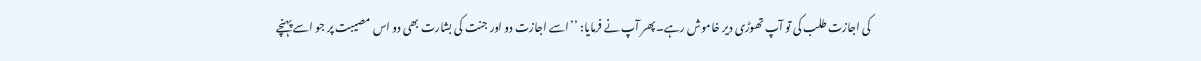کی اجازت طلب کی تو آپ تھوڑی دیر خاموش رہے۔ پھر آپ نے فرمایا: ’’اسے اجازت دو اور جنت کی بشارت بھی دو اس مصیبت پر جو اسے پہنچے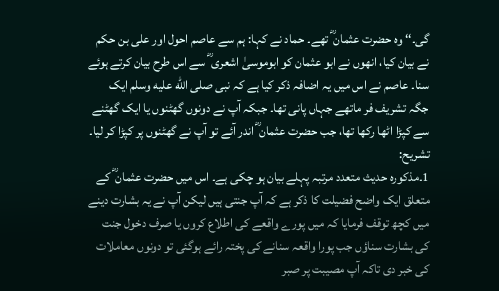گی۔‘‘ وہ حضرت عثمان ؓ تھے۔ حماد نے کہا: ہم سے عاصم احول اور علی بن حکم نے بیان کیا، انھوں نے ابو عثمان کو ابوموسیٰ اشعری ؓ سے اس طرح بیان کرتے ہوئے سنا۔ عاصم نے اس میں یہ اضافہ ذکر کیا ہے کہ نبی صلى الله عليه وسلم ایک جگہ تشریف فر ماتھے جہاں پانی تھا۔ جبکہ آپ نے دونوں گھٹنوں یا ایک گھٹنے سے کپڑا اٹھا رکھا تھا، جب حضرت عثمان ؓ اندر آئے تو آپ نے گھٹنوں پر کپڑا کر لیا۔
تشریح:
1۔مذکورہ حدیث متعدد مرتبہ پہلے بیان ہو چکی ہے۔ اس میں حضرت عثمان ؓ کے متعلق ایک واضح فضیلت کا ذکر ہے کہ آپ جنتی ہیں لیکن آپ نے یہ بشارت دینے میں کچھ توقف فرمایا کہ میں پورے واقعے کی اطلاع کروں یا صرف دخول جنت کی بشارت سناؤں جب پورا واقعہ سنانے کی پختہ رائے ہوگئی تو دونوں معاملات کی خبر دی تاکہ آپ مصیبت پر صبر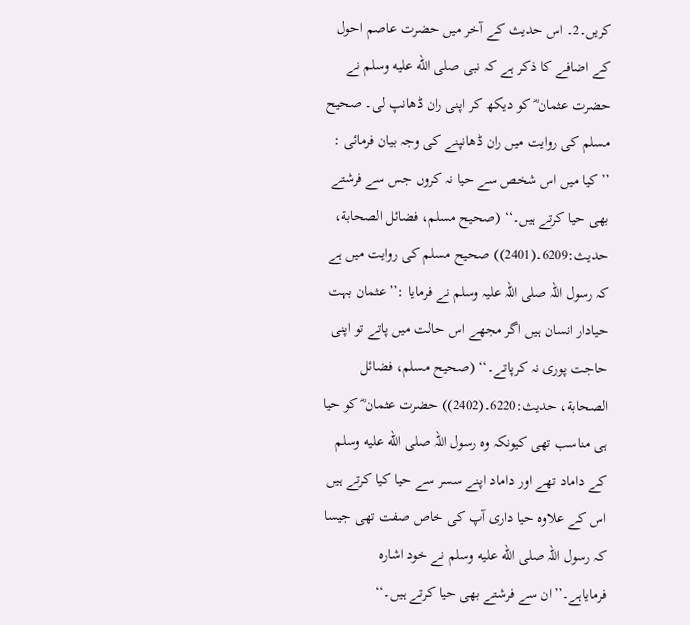کریں۔2۔ اس حدیث کے آخر میں حضرت عاصم احول کے اضافے کا ذکر ہے کہ نبی صلى الله عليه وسلم نے حضرت عثمان ؓ کو دیکھ کر اپنی ران ڈھانپ لی۔ صحیح مسلم کی روایت میں ران ڈھانپنے کی وجہ بیان فرمائی : ’’کیا میں اس شخص سے حیا نہ کروں جس سے فرشتے بھی حیا کرتے ہیں۔‘‘ (صحیح مسلم، فضائل الصحابة، حدیث:6209۔(2401)) صحیح مسلم کی روایت میں ہے کہ رسول اللہ صلی اللہ علیہ وسلم نے فرمایا :’’عثمان بہت حیادار انسان ہیں اگر مجھے اس حالت میں پاتے تو اپنی حاجت پوری نہ کرپاتے۔‘‘ (صحیح مسلم، فضائل الصحابة، حدیث:6220۔(2402)) حضرت عثمان ؓ کو حیا ہی مناسب تھی کیونکہ وہ رسول اللہ صلى الله عليه وسلم کے داماد تھے اور داماد اپنے سسر سے حیا کیا کرتے ہیں اس کے علاوہ حیا داری آپ کی خاص صفت تھی جیسا کہ رسول اللہ صلى الله عليه وسلم نے خود اشارہ فرمایاہے۔’’ان سے فرشتے بھی حیا کرتے ہیں۔‘‘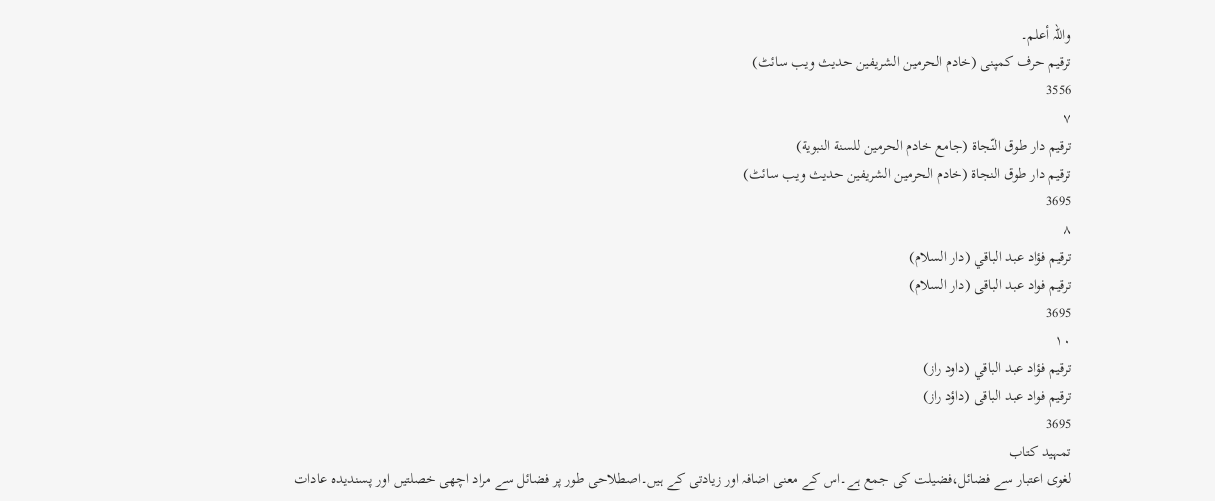واللہ أعلم۔
ترقیم حرف کمپنی (خادم الحرمین الشریفین حدیث ویب سائٹ)
3556
٧
ترقيم دار طوق النّجاة (جامع خادم الحرمين للسنة النبوية)
ترقیم دار طوق النجاۃ (خادم الحرمین الشریفین حدیث ویب سائٹ)
3695
٨
ترقيم فؤاد عبد الباقي (دار السلام)
ترقیم فواد عبد الباقی (دار السلام)
3695
١٠
ترقيم فؤاد عبد الباقي (داود راز)
ترقیم فواد عبد الباقی (داؤد راز)
3695
تمہید کتاب
لغوی اعتبار سے فضائل،فضیلت کی جمع ہے۔اس کے معنی اضافہ اور زیادتی کے ہیں۔اصطلاحی طور پر فضائل سے مراد اچھی خصلتیں اور پسندیدہ عادات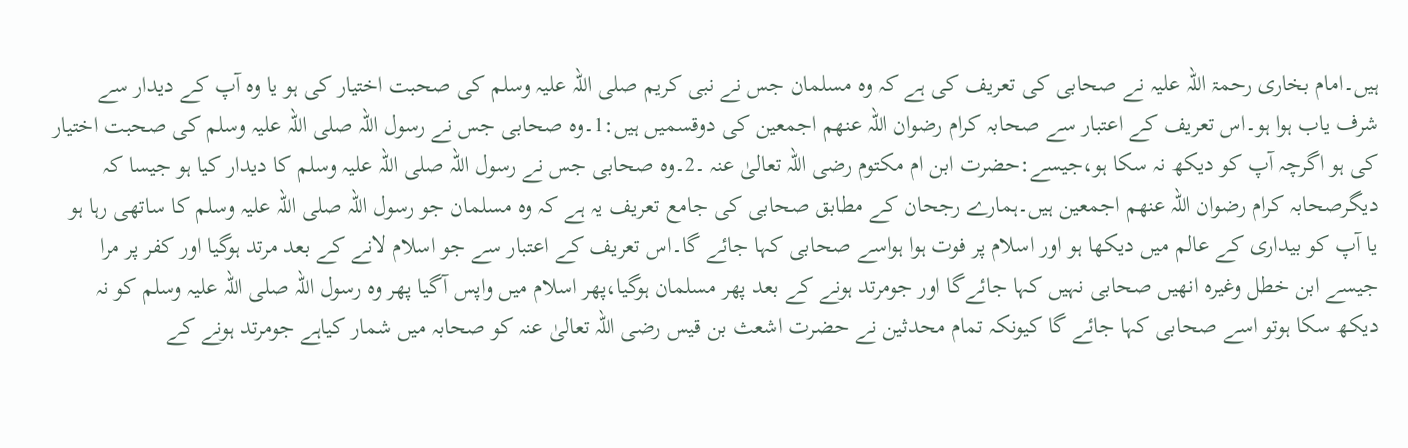ہیں۔امام بخاری رحمۃ اللہ علیہ نے صحابی کی تعریف کی ہے کہ وہ مسلمان جس نے نبی کریم صلی اللہ علیہ وسلم کی صحبت اختیار کی ہو یا وہ آپ کے دیدار سے شرف یاب ہوا ہو۔اس تعریف کے اعتبار سے صحابہ کرام رضوان اللہ عنھم اجمعین کی دوقسمیں ہیں:1۔وہ صحابی جس نے رسول اللہ صلی اللہ علیہ وسلم کی صحبت اختیار کی ہو اگرچہ آپ کو دیکھ نہ سکا ہو،جیسے:حضرت ابن ام مکتوم رضی اللہ تعالیٰ عنہ ۔2۔وہ صحابی جس نے رسول اللہ صلی اللہ علیہ وسلم کا دیدار کیا ہو جیسا کہ دیگرصحابہ کرام رضوان اللہ عنھم اجمعین ہیں۔ہمارے رجحان کے مطابق صحابی کی جامع تعریف یہ ہے کہ وہ مسلمان جو رسول اللہ صلی اللہ علیہ وسلم کا ساتھی رہا ہو یا آپ کو بیداری کے عالم میں دیکھا ہو اور اسلام پر فوت ہوا ہواسے صحابی کہا جائے گا۔اس تعریف کے اعتبار سے جو اسلام لانے کے بعد مرتد ہوگیا اور کفر پر مرا جیسے ابن خطل وغیرہ انھیں صحابی نہیں کہا جائےگا اور جومرتد ہونے کے بعد پھر مسلمان ہوگیا،پھر اسلام میں واپس آگیا پھر وہ رسول اللہ صلی اللہ علیہ وسلم کو نہ دیکھ سکا ہوتو اسے صحابی کہا جائے گا کیونکہ تمام محدثین نے حضرت اشعث بن قیس رضی اللہ تعالیٰ عنہ کو صحابہ میں شمار کیاہے جومرتد ہونے کے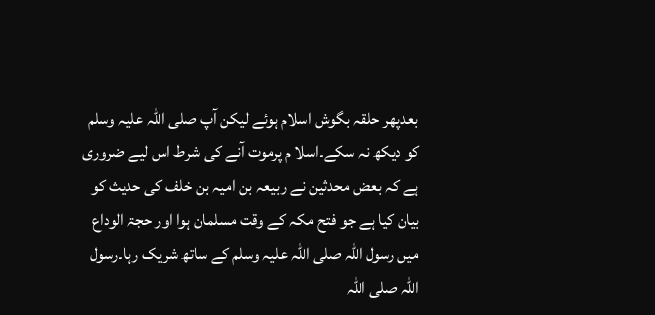بعدپھر حلقہ بگوش اسلام ہوئے لیکن آپ صلی اللہ علیہ وسلم کو دیکھ نہ سکے۔اسلا م پرموت آنے کی شرط اس لیے ضروری ہے کہ بعض محدثین نے ربیعہ بن امیہ بن خلف کی حدیث کو بیان کیا ہے جو فتح مکہ کے وقت مسلمان ہوا اور حجۃ الوداع میں رسول اللہ صلی اللہ علیہ وسلم کے ساتھ شریک رہا۔رسول اللہ صلی اللہ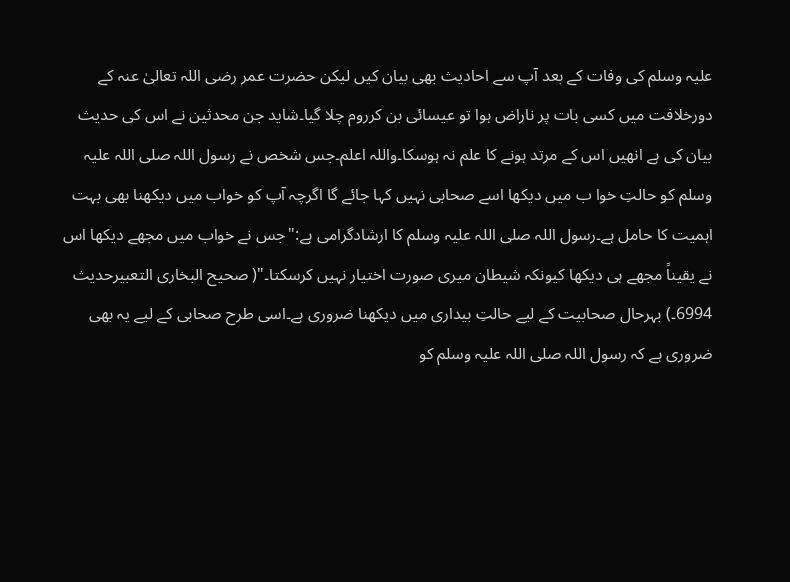علیہ وسلم کی وفات کے بعد آپ سے احادیث بھی بیان کیں لیکن حضرت عمر رضی اللہ تعالیٰ عنہ کے دورخلافت میں کسی بات پر ناراض ہوا تو عیسائی بن کرروم چلا گیا۔شاید جن محدثین نے اس کی حدیث بیان کی ہے انھیں اس کے مرتد ہونے کا علم نہ ہوسکا۔واللہ اعلم۔جس شخص نے رسول اللہ صلی اللہ علیہ وسلم کو حالتِ خوا ب میں دیکھا اسے صحابی نہیں کہا جائے گا اگرچہ آپ کو خواب میں دیکھنا بھی بہت اہمیت کا حامل ہے۔رسول اللہ صلی اللہ علیہ وسلم کا ارشادگرامی ہے:"جس نے خواب میں مجھے دیکھا اس نے یقیناً مجھے ہی دیکھا کیونکہ شیطان میری صورت اختیار نہیں کرسکتا۔"( صحیح البخاری التعبیرحدیث 6994۔) بہرحال صحابیت کے لیے حالتِ بیداری میں دیکھنا ضروری ہے۔اسی طرح صحابی کے لیے یہ بھی ضروری ہے کہ رسول اللہ صلی اللہ علیہ وسلم کو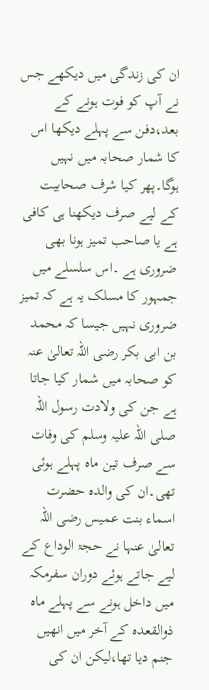ان کی زندگی میں دیکھے جس نے آپ کو فوت ہونے کے بعد،دفن سے پہلے دیکھا اس کا شمار صحابہ میں نہیں ہوگا۔پھر کیا شرف صحابیت کے لیے صرف دیکھنا ہی کافی ہے یا صاحب تمیز ہونا بھی ضروری ہے ۔اس سلسلے میں جمہور کا مسلک یہ ہے کہ تمیز ضروری نہیں جیسا کہ محمد بن ابی بکر رضی اللہ تعالیٰ عنہ کو صحابہ میں شمار کیا جاتا ہے جن کی ولادت رسول اللہ صلی اللہ علیہ وسلم کی وفات سے صرف تین ماہ پہلے ہوئی تھی۔ان کی والدہ حضرت اسماء بنت عمیس رضی اللہ تعالیٰ عنہا نے حجۃ الوداع کے لیے جاتے ہوئے دوران سفرمکہ میں داخل ہونے سے پہلے ماہ ذوالقعدہ کے آخر میں انھیں جنم دیا تھا،لیکن ان کی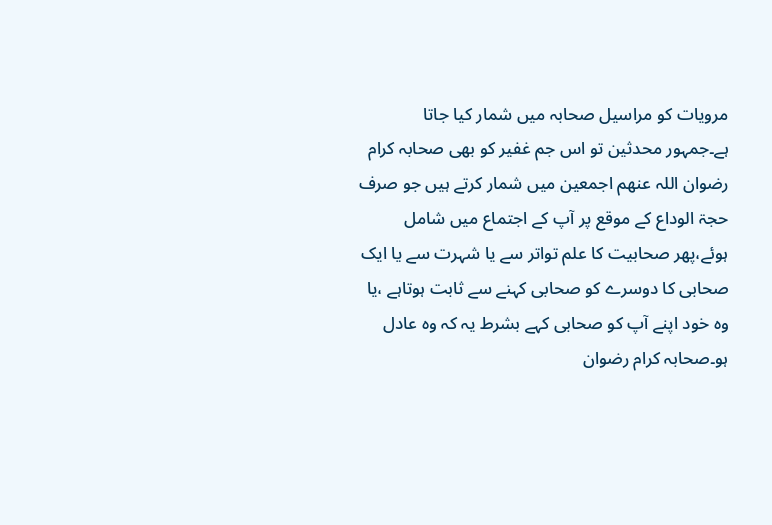مرویات کو مراسیل صحابہ میں شمار کیا جاتا ہے۔جمہور محدثین تو اس جم غفیر کو بھی صحابہ کرام رضوان اللہ عنھم اجمعین میں شمار کرتے ہیں جو صرف حجۃ الوداع کے موقع پر آپ کے اجتماع میں شامل ہوئے،پھر صحابیت کا علم تواتر سے یا شہرت سے یا ایک صحابی کا دوسرے کو صحابی کہنے سے ثابت ہوتاہے ،یا وہ خود اپنے آپ کو صحابی کہے بشرط یہ کہ وہ عادل ہو۔صحابہ کرام رضوان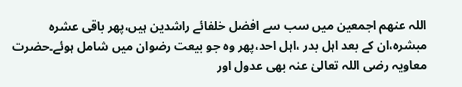اللہ عنھم اجمعین میں سب سے افضل خلفائے راشدین ہیں،پھر باقی عشرہ مبشرہ،ان کے بعد اہل بدر ،اہل احد،پھر وہ جو بیعت رضوان میں شامل ہوئے۔حضرت معاویہ رضی اللہ تعالیٰ عنہ بھی عدول اور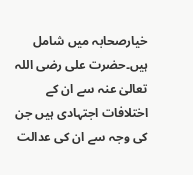خیارصحابہ میں شامل ہیں۔حضرت علی رضی اللہ تعالیٰ عنہ سے ان کے اختلافات اجتہادی ہیں جن کی وجہ سے ان کی عدالت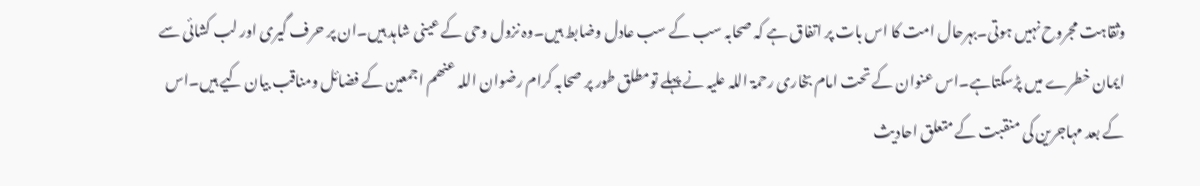وثقاہت مجروح نہیں ہوتی۔بہرحال امت کا اس بات پر اتفاق ہے کہ صحابہ سب کے سب عادل وضابط ہیں۔وہ نزول وحی کے عینی شاہد ہیں۔ان پر حرف گیری اور لب کشائی سے ایمان خطرے میں پڑسکتاہے۔اس عنوان کے تحت امام بخاری رحمۃ اللہ علیہ نے پہلے تومطلق طور پر صحابہ کرام رضوان اللہ عنھم اجمعین کے فضائل ومناقب بیان کیے ہیں۔اس کے بعد مہاجرین کی منقبت کے متعلق احادیث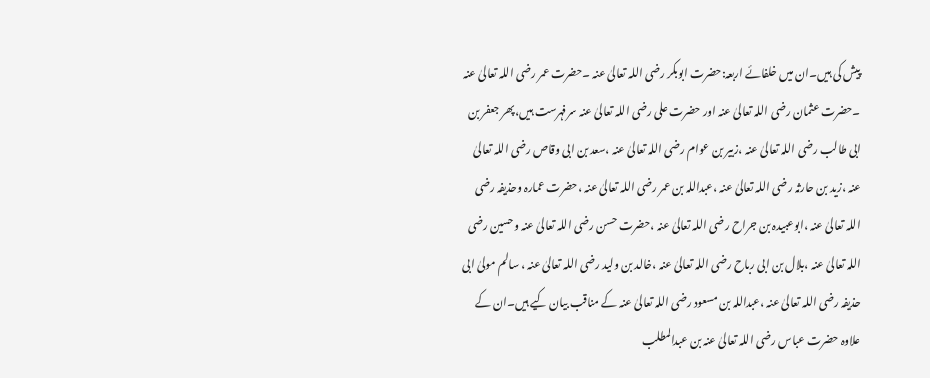پیش کی ہیں۔ان میں خلفائے اربعہ:حضرت ابوبکر رضی اللہ تعالیٰ عنہ ۔حضرت عمر رضی اللہ تعالیٰ عنہ ۔حضرت عثمان رضی اللہ تعالیٰ عنہ اور حضرت علی رضی اللہ تعالیٰ عنہ سرفہرست ہیں،پھر جعفر بن ابی طالب رضی اللہ تعالیٰ عنہ ،زبیر بن عوام رضی اللہ تعالیٰ عنہ ،سعد بن ابی وقاص رضی اللہ تعالیٰ عنہ ،زید بن حارثہ رضی اللہ تعالیٰ عنہ ،عبداللہ بن عمر رضی اللہ تعالیٰ عنہ ،حضرت عمارہ وحذیفہ رضی اللہ تعالیٰ عنہ ،ابوعبیدہ بن جراح رضی اللہ تعالیٰ عنہ ،حضرت حسن رضی اللہ تعالیٰ عنہ وحسین رضی اللہ تعالیٰ عنہ ،بلال بن ابی رباح رضی اللہ تعالیٰ عنہ ،خالد بن ولید رضی اللہ تعالیٰ عنہ ، سالم مولیٰ ابی حذیفہ رضی اللہ تعالیٰ عنہ ،عبداللہ بن مسعود رضی اللہ تعالیٰ عنہ کے مناقب بیان کیے ہیں۔ان کے علاوہ حضرت عباس رضی اللہ تعالیٰ عنہ بن عبدالمطلب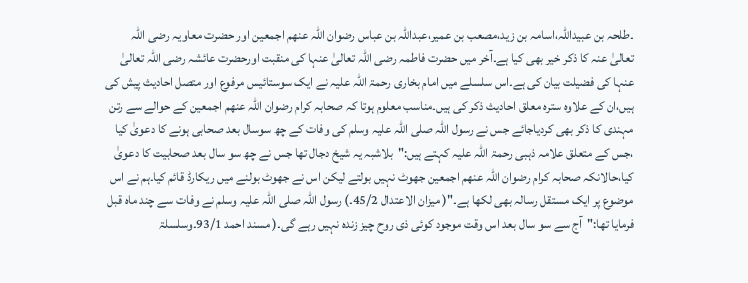۔طلحہ بن عبیداللہ،اسامہ بن زید،مصعب بن عمیر،عبداللہ بن عباس رضوان اللہ عنھم اجمعین اور حضرت معاویہ رضی اللہ تعالیٰ عنہ کا ذکر خیر بھی کیا ہے۔آخر میں حضرت فاطمہ رضی اللہ تعالیٰ عنہا کی منقبت اورحضرت عائشہ رضی اللہ تعالیٰ عنہا کی فضیلت بیان کی ہے۔اس سلسلے میں امام بخاری رحمۃ اللہ علیہ نے ایک سوستائیس مرفوع اور متصل احادیث پیش کی ہیں،ان کے علاوہ سترہ معلق احادیث ذکر کی ہیں۔مناسب معلوم ہوتا کہ صحابہ کرام رضوان اللہ عنھم اجمعین کے حوالے سے رتن مہندی کا ذکر بھی کردیاجائے جس نے رسول اللہ صلی اللہ علیہ وسلم کی وفات کے چھ سوسال بعد صحابی ہونے کا دعویٰ کیا ،جس کے متعلق علامہ ذہبی رحمۃ اللہ علیہ کہتے ہیں:"بلاشبہ یہ شیخ دجال تھا جس نے چھ سو سال بعد صحابیت کا دعویٰ کیا،حالانکہ صحابہ کرام رضوان اللہ عنھم اجمعین جھوٹ نہیں بولتے لیکن اس نے جھوٹ بولنے میں ریکارڈ قائم کیا۔ہم نے اس موضوع پر ایک مستقل رسالہ بھی لکھا ہے۔"( میزان الاعتدال 45/2۔) رسول اللہ صلی اللہ علیہ وسلم نے وفات سے چند ماہ قبل فرمایا تھا:"آج سے سو سال بعد اس وقت موجود کوئی ذی روح چیز زندہ نہیں رہے گی۔( مسند احمد 93/1۔وسلسلۃ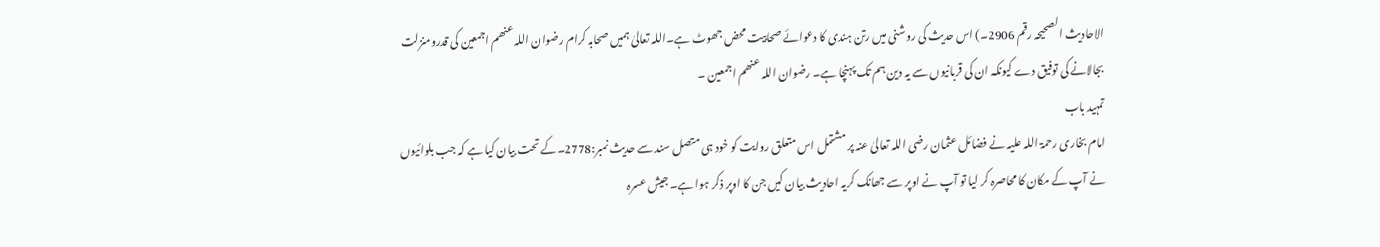الاحادیث الصحیحہ رقم 2906۔) اس حدیث کی روشنی میں رتن ہندی کا دعوائے صحابیت محض جھوٹ ہے۔اللہ تعالیٰ ہمیں صحابہ کرام رضوان اللہ عنھم اجمعین کی قدرومنزلت بجالانے کی توفیق دے کیونکہ ان کی قربانیوں سے یہ دین ہم تک پہنچا ہے۔ رضوان اللہ عنھم اجمعین ۔
تمہید باب
امام بخاری رحمۃ اللہ علیہ نے فضائل عثمان رضی اللہ تعالیٰ عنہ پر مشتمل اس متعلق روایت کو خود ہی متصل سند سے حدیث نمبر:2778۔کے تحت بیان کیا ہے کہ جب بلوائیوں نے آپ کے مکان کا محاصرہ کر لیا تو آپ نے اوپر سے جھانک کریہ احادیث بیان کیں جن کا اوپر ذکر ہوا ہے۔ جیش عسرہ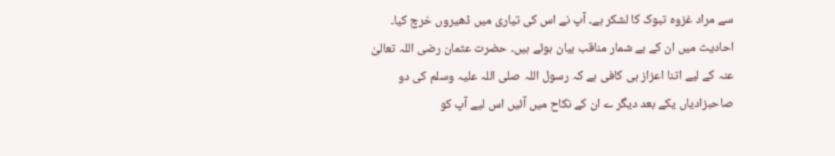سے مراد غزوہ تبوک کا لشکر ہے۔ آپ نے اس کی تیاری میں ڈھیروں خرچ کیا۔ احادیث میں ان کے بے شمار مناقب بیان ہوئے ہیں۔ حضرت عثمان رضی اللہ تعالیٰ عنہ کے لیے اتنا اعزاز ہی کافی ہے کہ رسول اللہ صلی اللہ علیہ وسلم کی دو صاحبزادیاں یکے بعد دیگر ے ان کے نکاح میں آئیں اس لیے آپ کو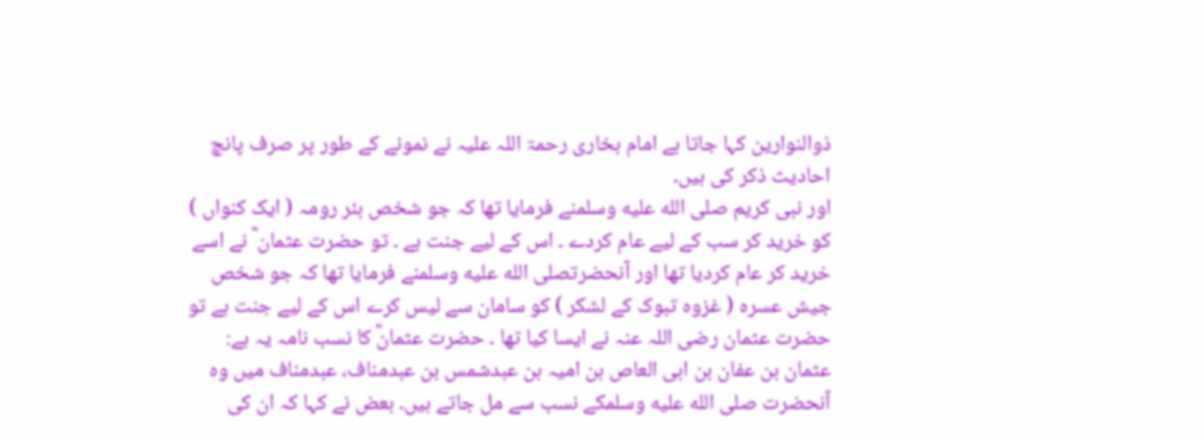ذوالنوارین کہا جاتا ہے امام بخاری رحمۃ اللہ علیہ نے نمونے کے طور پر صرف پانچ احادیث ذکر کی ہیں۔
اور نبی کریم صلى الله عليه وسلمنے فرمایا تھا کہ جو شخص بئر رومہ ( ایک کنواں ) کو خرید کر سب کے لیے عام کردے ۔ اس کے لیے جنت ہے ۔ تو حضرت عثمان ؓ نے اسے خرید کر عام کردیا تھا اور آنحضرتصلى الله عليه وسلمنے فرمایا تھا کہ جو شخص جیش عسرہ ( غزوہ تبوک کے لشکر ) کو سامان سے لیس کرے اس کے لیے جنت ہے تو حضرت عثمان رضی اللہ عنہ نے ایسا کیا تھا ۔ حضرت عثمانؓ کا نسب نامہ یہ ہے: عثمان بن عفان بن ابی العاص بن امیہ بن عبدشمس بن عبدمناف، عبدمناف میں وہ آنحضرت صلى الله عليه وسلمکے نسب سے مل جاتے ہیں۔ بعض نے کہا کہ ان کی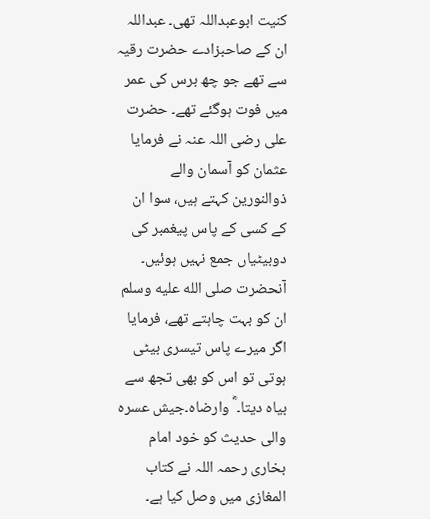کنیت ابوعبداللہ تھی۔ عبداللہ ان کے صاحبزادے حضرت رقیہ سے تھے جو چھ برس کی عمر میں فوت ہوگئے تھے۔ حضرت علی رضی اللہ عنہ نے فرمایا عثمان کو آسمان والے ذوالنورین کہتے ہیں، سوا ان کے کسی کے پاس پیغمبر کی دوبیٹیاں جمع نہیں ہوئیں۔ آنحضرت صلى الله عليه وسلم ان کو بہت چاہتے تھے، فرمایا اگر میرے پاس تیسری بیٹی ہوتی تو اس کو بھی تجھ سے بیاہ دیتا۔ ؓ وارضاہ۔جیش عسرہ والی حدیث کو خود امام بخاری رحمہ اللہ نے کتاب المغازی میں وصل کیا ہے۔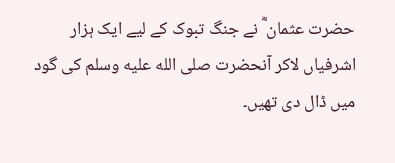حضرت عثمان ؓ نے جنگ تبوک کے لیے ایک ہزار اشرفیاں لاکر آنحضرت صلى الله عليه وسلم کی گود میں ڈال دی تھیں۔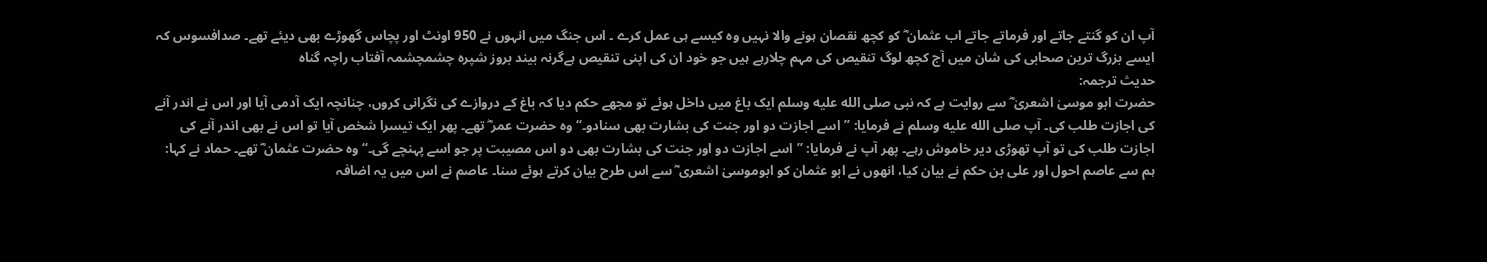آپ ان کو گنتے جاتے اور فرماتے جاتے اب عثمان ؓ کو کچھ نقصان ہونے والا نہیں وہ کیسے ہی عمل کرے ۔ اس جنگ میں انہوں نے 950 اونٹ اور پچاس گھوڑے بھی دیئے تھے۔ صدافسوس کہ ایسے بزرگ ترین صحابی کی شان میں آج کچھ لوگ تنقیص کی مہم چلارہے ہیں جو خود ان کی اپنی تنقیص ہےگرنہ بیند بروز شپرہ چشمچشمہ آفتاب راچہ گناہ
حدیث ترجمہ:
حضرت ابو موسیٰ اشعریٰ ؓ سے روایت ہے کہ نبی صلى الله عليه وسلم ایک باغ میں داخل ہوئے تو مجھے حکم دیا کہ باغ کے دروازے کی نگرانی کروں، چنانچہ ایک آدمی آیا اور اس نے اندر آنے کی اجازت طلب کی۔ آپ صلى الله عليه وسلم نے فرمایا: ’’اسے اجازت دو اور جنت کی بشارت بھی سنادو۔‘‘ وہ حضرت عمر ؓ تھے۔ پھر ایک تیسرا شخص آیا تو اس نے بھی اندر آنے کی اجازت طلب کی تو آپ تھوڑی دیر خاموش رہے۔ پھر آپ نے فرمایا: ’’اسے اجازت دو اور جنت کی بشارت بھی دو اس مصیبت پر جو اسے پہنچے گی۔‘‘ وہ حضرت عثمان ؓ تھے۔ حماد نے کہا: ہم سے عاصم احول اور علی بن حکم نے بیان کیا، انھوں نے ابو عثمان کو ابوموسیٰ اشعری ؓ سے اس طرح بیان کرتے ہوئے سنا۔ عاصم نے اس میں یہ اضافہ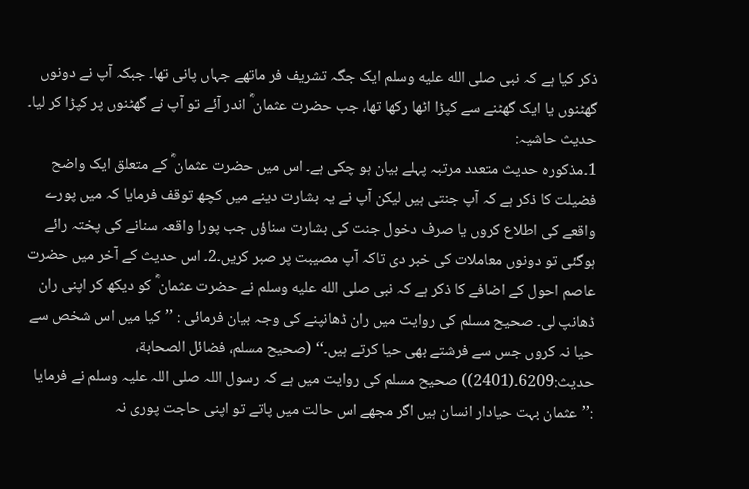ذکر کیا ہے کہ نبی صلى الله عليه وسلم ایک جگہ تشریف فر ماتھے جہاں پانی تھا۔ جبکہ آپ نے دونوں گھٹنوں یا ایک گھٹنے سے کپڑا اٹھا رکھا تھا، جب حضرت عثمان ؓ اندر آئے تو آپ نے گھٹنوں پر کپڑا کر لیا۔
حدیث حاشیہ:
1۔مذکورہ حدیث متعدد مرتبہ پہلے بیان ہو چکی ہے۔ اس میں حضرت عثمان ؓ کے متعلق ایک واضح فضیلت کا ذکر ہے کہ آپ جنتی ہیں لیکن آپ نے یہ بشارت دینے میں کچھ توقف فرمایا کہ میں پورے واقعے کی اطلاع کروں یا صرف دخول جنت کی بشارت سناؤں جب پورا واقعہ سنانے کی پختہ رائے ہوگئی تو دونوں معاملات کی خبر دی تاکہ آپ مصیبت پر صبر کریں۔2۔ اس حدیث کے آخر میں حضرت عاصم احول کے اضافے کا ذکر ہے کہ نبی صلى الله عليه وسلم نے حضرت عثمان ؓ کو دیکھ کر اپنی ران ڈھانپ لی۔ صحیح مسلم کی روایت میں ران ڈھانپنے کی وجہ بیان فرمائی : ’’کیا میں اس شخص سے حیا نہ کروں جس سے فرشتے بھی حیا کرتے ہیں۔‘‘ (صحیح مسلم، فضائل الصحابة، حدیث:6209۔(2401)) صحیح مسلم کی روایت میں ہے کہ رسول اللہ صلی اللہ علیہ وسلم نے فرمایا :’’عثمان بہت حیادار انسان ہیں اگر مجھے اس حالت میں پاتے تو اپنی حاجت پوری نہ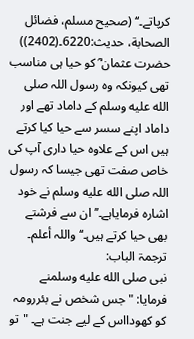کرپاتے۔‘‘ (صحیح مسلم، فضائل الصحابة، حدیث:6220۔(2402)) حضرت عثمان ؓ کو حیا ہی مناسب تھی کیونکہ وہ رسول اللہ صلى الله عليه وسلم کے داماد تھے اور داماد اپنے سسر سے حیا کیا کرتے ہیں اس کے علاوہ حیا داری آپ کی خاص صفت تھی جیسا کہ رسول اللہ صلى الله عليه وسلم نے خود اشارہ فرمایاہے۔’’ان سے فرشتے بھی حیا کرتے ہیں۔‘‘ واللہ أعلم۔
ترجمۃ الباب:
نبی صلى الله عليه وسلمنے فرمایا: "جس شخص نے بئررومہ کو کھودااس کے لیے جنت ہے۔ "تو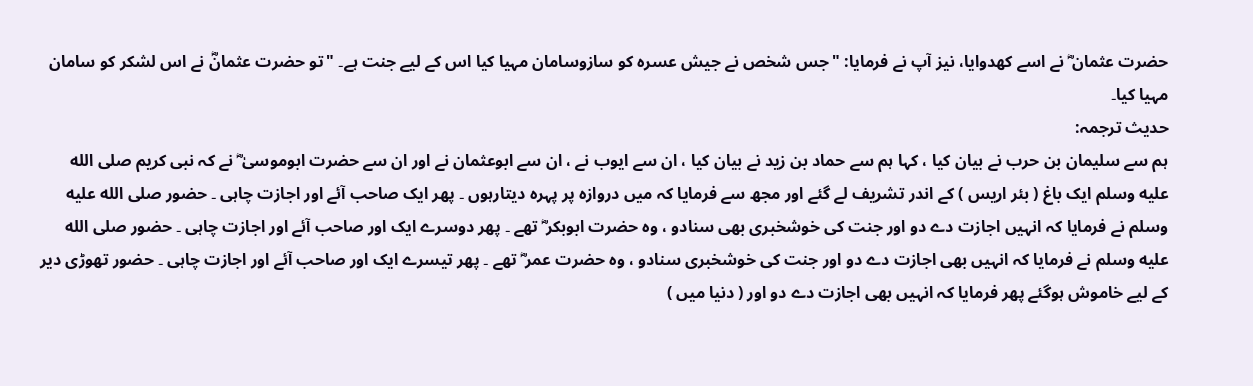حضرت عثمان ؓ نے اسے کھدوایا، نیز آپ نے فرمایا: "جس شخص نے جیش عسرہ کو سازوسامان مہیا کیا اس کے لیے جنت ہے۔ "تو حضرت عثمانؓ نے اس لشکر کو سامان مہیا کیا۔
حدیث ترجمہ:
ہم سے سلیمان بن حرب نے بیان کیا ، کہا ہم سے حماد بن زید نے بیان کیا ، ان سے ایوب نے ، ان سے ابوعثمان نے اور ان سے حضرت ابوموسیٰ ؓ نے کہ نبی کریم صلى الله عليه وسلم ایک باغ ( بئر اریس ) کے اندر تشریف لے گئے اور مجھ سے فرمایا کہ میں دروازہ پر پہرہ دیتارہوں ۔ پھر ایک صاحب آئے اور اجازت چاہی ۔ حضور صلى الله عليه وسلم نے فرمایا کہ انہیں اجازت دے دو اور جنت کی خوشخبری بھی سنادو ، وہ حضرت ابوبکر ؓ تھے ۔ پھر دوسرے ایک اور صاحب آئے اور اجازت چاہی ۔ حضور صلى الله عليه وسلم نے فرمایا کہ انہیں بھی اجازت دے دو اور جنت کی خوشخبری سنادو ، وہ حضرت عمر ؓ تھے ۔ پھر تیسرے ایک اور صاحب آئے اور اجازت چاہی ۔ حضور تھوڑی دیر کے لیے خاموش ہوگئے پھر فرمایا کہ انہیں بھی اجازت دے دو اور ( دنیا میں )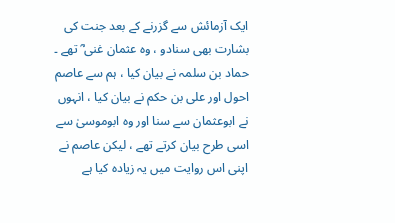ایک آزمائش سے گزرنے کے بعد جنت کی بشارت بھی سنادو ، وہ عثمان غنی ؓ تھے ۔ حماد بن سلمہ نے بیان کیا ، ہم سے عاصم احول اور علی بن حکم نے بیان کیا ، انہوں نے ابوعثمان سے سنا اور وہ ابوموسیٰ سے اسی طرح بیان کرتے تھے ، لیکن عاصم نے اپنی اس روایت میں یہ زیادہ کیا ہے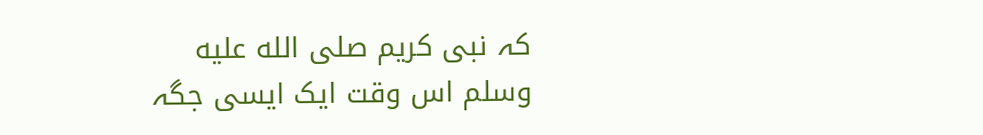کہ نبی کریم صلى الله عليه وسلم اس وقت ایک ایسی جگہ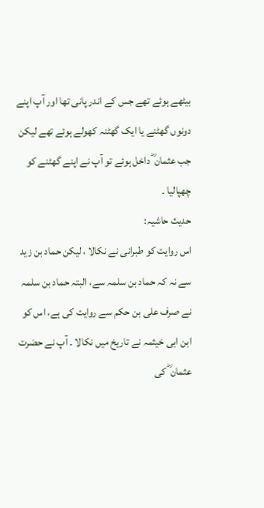بیٹھے ہوئے تھے جس کے اندر پانی تھا اور آپ اپنے دونوں گھٹنے یا ایک گھٹنہ کھولے ہوئے تھے لیکن جب عثمان ؓ داخل ہوئے تو آپ نے اپنے گھٹنے کو چھپالیا ۔
حدیث حاشیہ:
اس روایت کو طبرانی نے نکالا ، لیکن حماد بن زید سے نہ کہ حماد بن سلمہ سے، البتہ حماد بن سلمہ نے صرف علی بن حکم سے روایت کی ہے، اس کو ابن ابی خیثمہ نے تاریخ میں نکالا ۔ آپ نے حضرت عثمان ؓ کی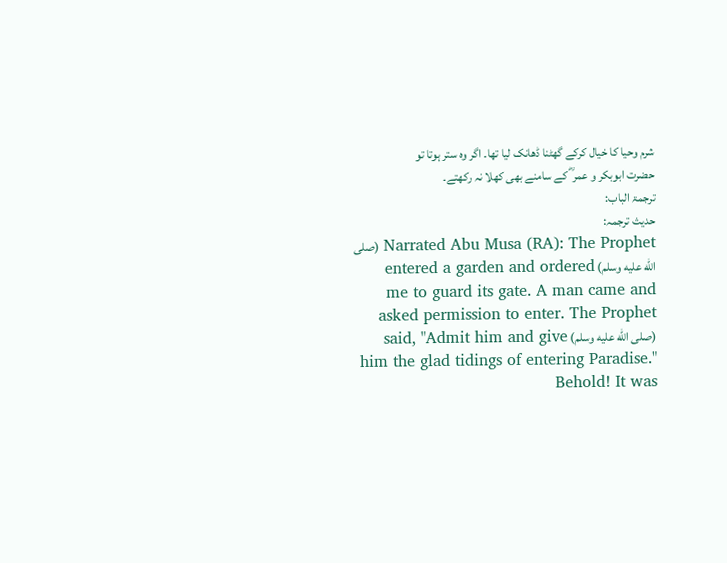شرم وحیا کا خیال کرکے گھٹنا ڈھانک لیا تھا۔ اگر وہ ستر ہوتا تو حضرت ابوبکر و عمر ؓ کے سامنے بھی کھلا نہ رکھتے۔
ترجمۃ الباب:
حدیث ترجمہ:
Narrated Abu Musa (RA): The Prophet (صلى الله عليه وسلم) entered a garden and ordered me to guard its gate. A man came and asked permission to enter. The Prophet (صلى الله عليه وسلم) said, "Admit him and give him the glad tidings of entering Paradise." Behold! It was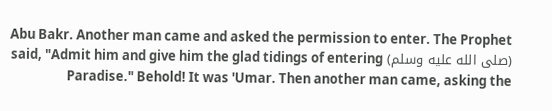Abu Bakr. Another man came and asked the permission to enter. The Prophet (صلى الله عليه وسلم) said, "Admit him and give him the glad tidings of entering Paradise." Behold! It was 'Umar. Then another man came, asking the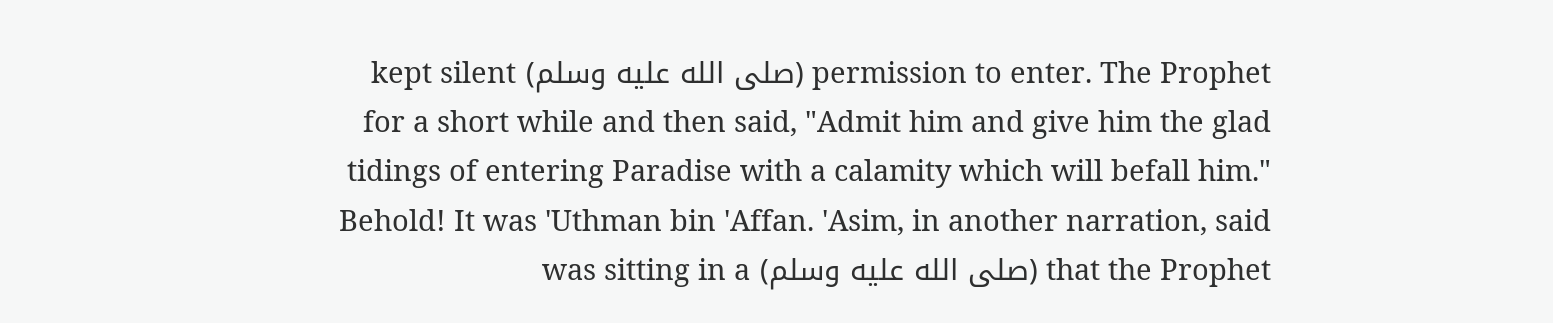permission to enter. The Prophet (صلى الله عليه وسلم) kept silent for a short while and then said, "Admit him and give him the glad tidings of entering Paradise with a calamity which will befall him." Behold! It was 'Uthman bin 'Affan. 'Asim, in another narration, said that the Prophet (صلى الله عليه وسلم) was sitting in a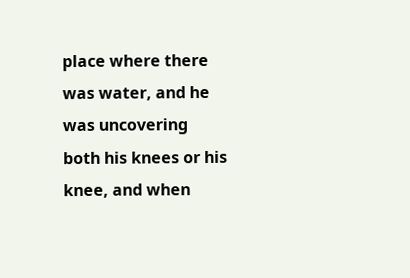place where there was water, and he was uncovering both his knees or his knee, and when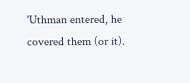'Uthman entered, he covered them (or it).